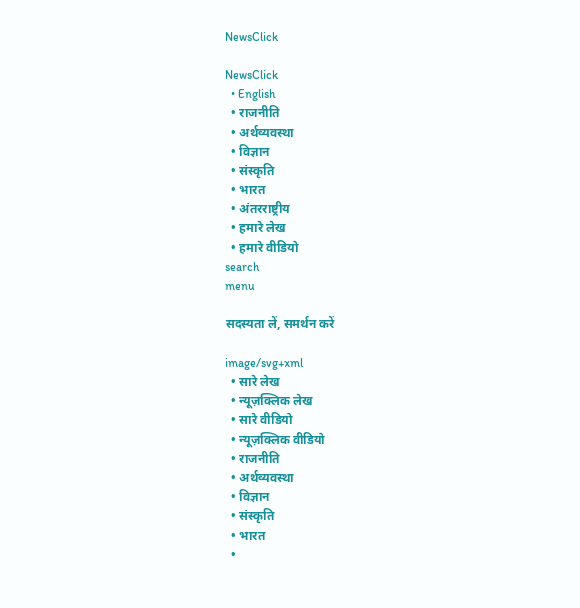NewsClick

NewsClick
  • English
  • राजनीति
  • अर्थव्यवस्था
  • विज्ञान
  • संस्कृति
  • भारत
  • अंतरराष्ट्रीय
  • हमारे लेख
  • हमारे वीडियो
search
menu

सदस्यता लें, समर्थन करें

image/svg+xml
  • सारे लेख
  • न्यूज़क्लिक लेख
  • सारे वीडियो
  • न्यूज़क्लिक वीडियो
  • राजनीति
  • अर्थव्यवस्था
  • विज्ञान
  • संस्कृति
  • भारत
  •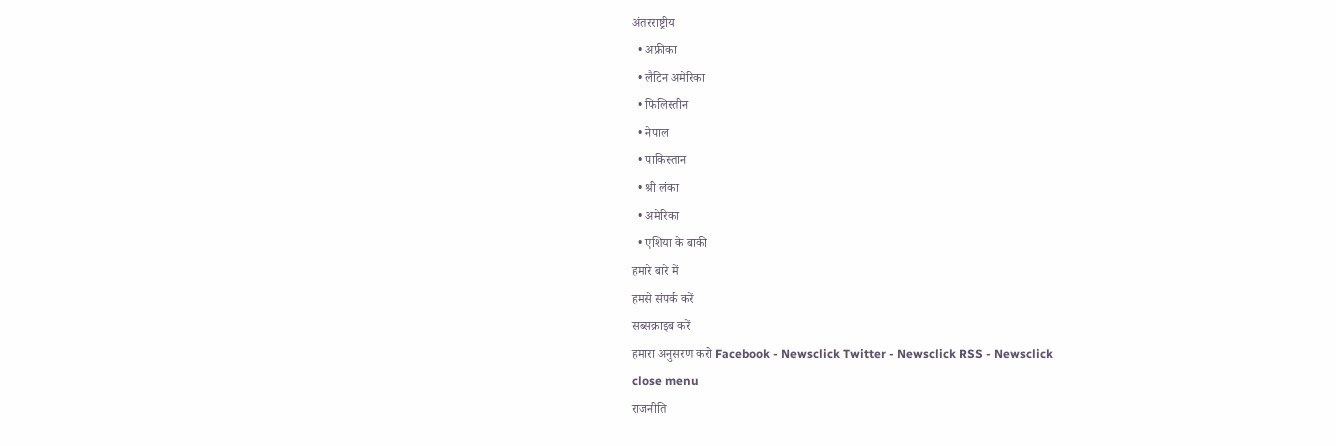अंतरराष्ट्रीय
  • अफ्रीका
  • लैटिन अमेरिका
  • फिलिस्तीन
  • नेपाल
  • पाकिस्तान
  • श्री लंका
  • अमेरिका
  • एशिया के बाकी
हमारे बारे में
हमसे संपर्क करें
सब्सक्राइब करें
हमारा अनुसरण करो Facebook - Newsclick Twitter - Newsclick RSS - Newsclick
close menu
राजनीति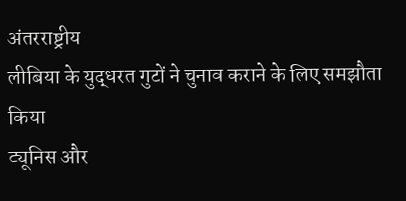अंतरराष्ट्रीय
लीबिया के युद्धरत गुटों ने चुनाव कराने के लिए समझौता किया
ट्यूनिस और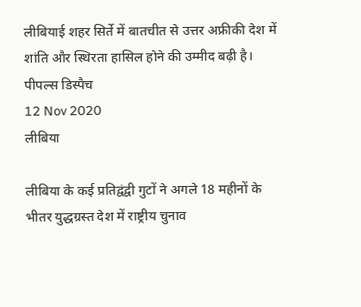लीबियाई शहर सिर्ते में बातचीत से उत्तर अफ्रीकी देश में शांति और स्थिरता हासिल होने की उम्मीद बढ़ी है।
पीपल्स डिस्पैच
12 Nov 2020
लीबिया

लीबिया के कई प्रतिद्वंद्वी गुटों ने अगले 18 महीनों के भीतर युद्धग्रस्त देश में राष्ट्रीय चुनाव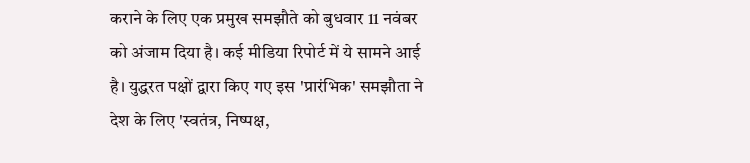कराने के लिए एक प्रमुख समझौते को बुधवार 11 नवंबर को अंजाम दिया है। कई मीडिया रिपोर्ट में ये सामने आई है। युद्धरत पक्षों द्वारा किए गए इस 'प्रारंभिक' समझौता ने देश के लिए 'स्वतंत्र, निष्पक्ष,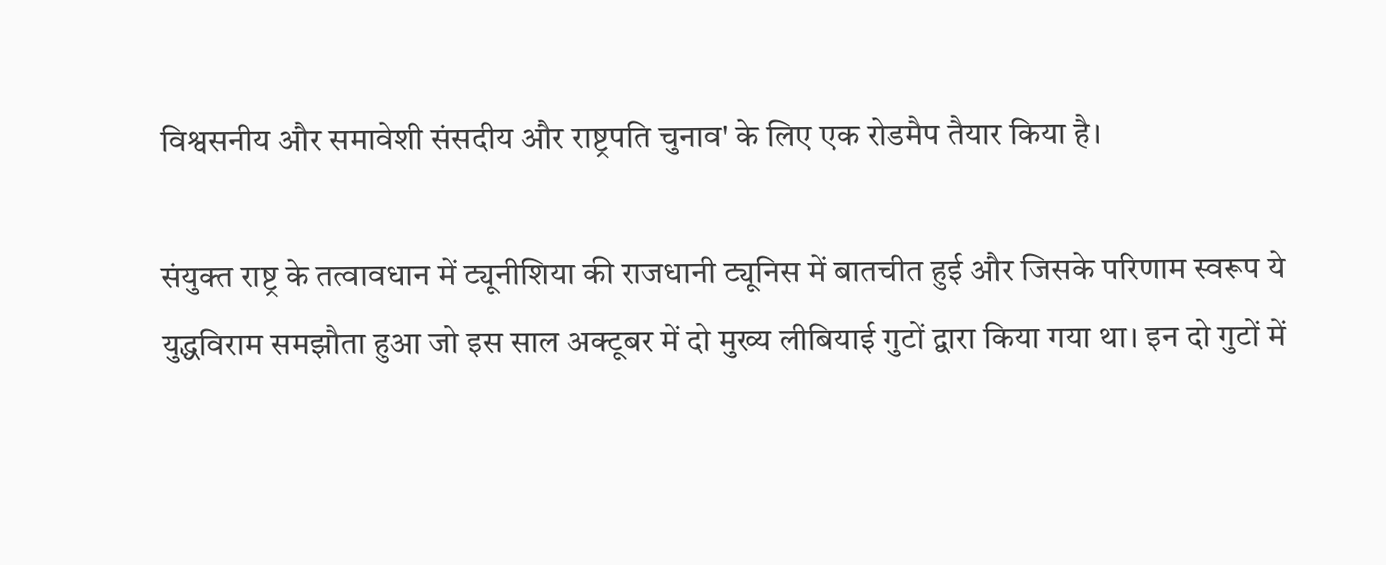विश्वसनीय और समावेशी संसदीय और राष्ट्रपति चुनाव' के लिए एक रोडमैप तैयार किया है।

संयुक्त राष्ट्र के तत्वावधान में ट्यूनीशिया की राजधानी ट्यूनिस में बातचीत हुई और जिसके परिणाम स्वरूप ये युद्धविराम समझौता हुआ जो इस साल अक्टूबर में दो मुख्य लीबियाई गुटों द्वारा किया गया था। इन दो गुटों में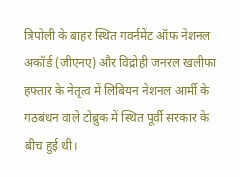त्रिपोली के बाहर स्थित गवर्नमेंट ऑफ नेशनल अकॉर्ड (जीएनए) और विद्रोही जनरल खलीफा हफ्तार के नेतृत्व में लिबियन नेशनल आर्मी के गठबंधन वाले टोब्रुक में स्थित पूर्वी सरकार के बीच हुई थी।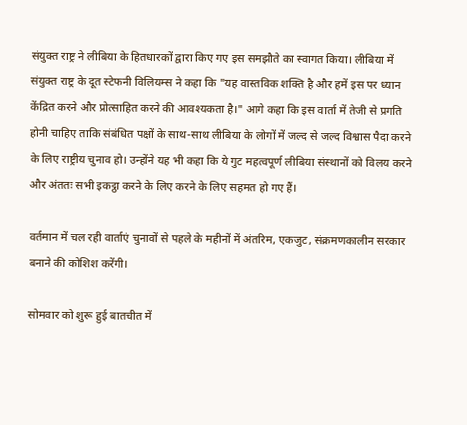संयुक्त राष्ट्र ने लीबिया के हितधारकों द्वारा किए गए इस समझौते का स्वागत किया। लीबिया में संयुक्त राष्ट्र के दूत स्टेफनी विलियम्स ने कहा कि "यह वास्तविक शक्ति है और हमें इस पर ध्यान केंद्रित करने और प्रोत्साहित करने की आवश्यकता है।" आगे कहा कि इस वार्ता में तेजी से प्रगति होनी चाहिए ताकि संबंधित पक्षों के साथ-साथ लीबिया के लोगों में जल्द से जल्द विश्वास पैदा करने के लिए राष्ट्रीय चुनाव हो। उन्होंने यह भी कहा कि ये गुट महत्वपूर्ण लीबिया संस्थानों को विलय करने और अंततः सभी इकट्ठा करने के लिए करने के लिए सहमत हो गए हैं।

वर्तमान में चल रही वार्ताएं चुनावों से पहले के महीनों में अंतरिम, एकजुट, संक्रमणकालीन सरकार बनाने की कोशिश करेंगी।

सोमवार को शुरू हुई बातचीत में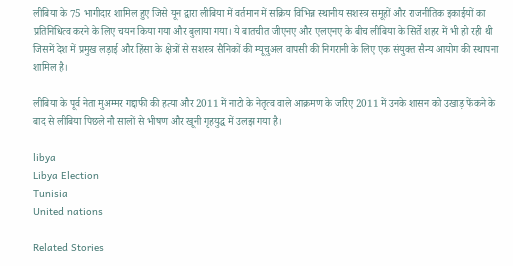लीबिया के 75 भागीदार शामिल हुए जिसे यून द्वारा लीबिया में वर्तमान में सक्रिय विभिन्न स्थानीय सशस्त्र समूहों और राजनीतिक इकाईयों का प्रतिनिधित्व करने के लिए चयन किया गया और बुलाया गया। ये बातचीत जीएनए और एलएनए के बीच लीबिया के सिर्ते शहर में भी हो रही थी जिसमें देश में प्रमुख लड़ाई और हिंसा के क्षेत्रों से सशस्त्र सैनिकों की म्यूचुअल वापसी की निगरानी के लिए एक संयुक्त सैन्य आयोग की स्थापना शामिल है।

लीबिया के पूर्व नेता मुअम्मर गद्दाफी की हत्या और 2011 में नाटो के नेतृत्व वाले आक्रमण के जरिए 2011 में उनके शासन को उखाड़ फेंकने के बाद से लीबिया पिछले नौ सालों से भीषण और खूनी गृहयुद्ध में उलझ गया है।

libya
Libya Election
Tunisia
United nations

Related Stories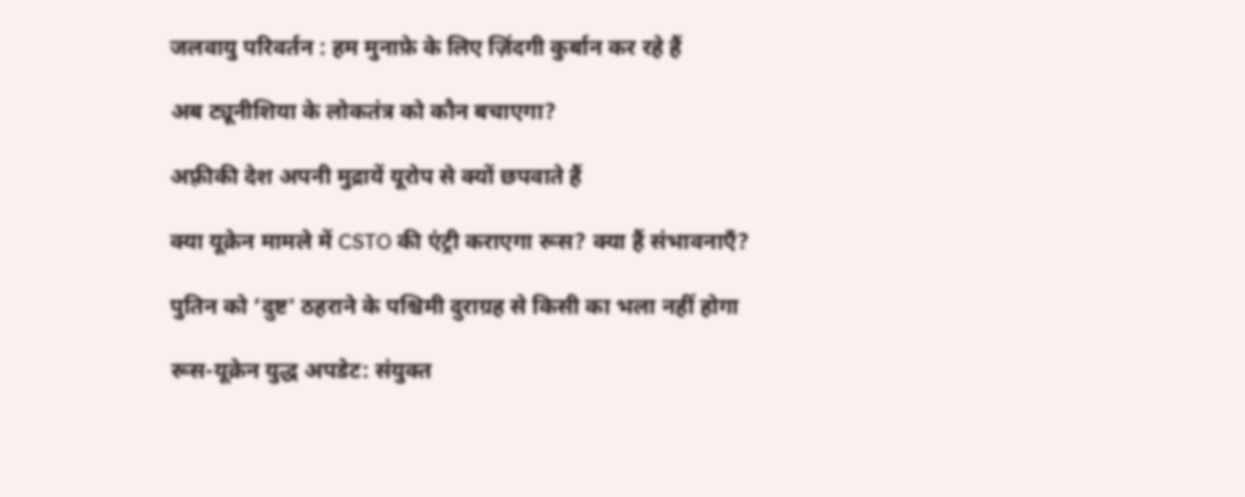जलवायु परिवर्तन : हम मुनाफ़े के लिए ज़िंदगी कुर्बान कर रहे हैं

अब ट्यूनीशिया के लोकतंत्र को कौन बचाएगा?

अफ़्रीकी देश अपनी मुद्रायें यूरोप से क्यों छपवाते हैं

क्या यूक्रेन मामले में CSTO की एंट्री कराएगा रूस? क्या हैं संभावनाएँ?

पुतिन को ‘दुष्ट' ठहराने के पश्चिमी दुराग्रह से किसी का भला नहीं होगा

रूस-यूक्रेन युद्ध अपडेट: संयुक्त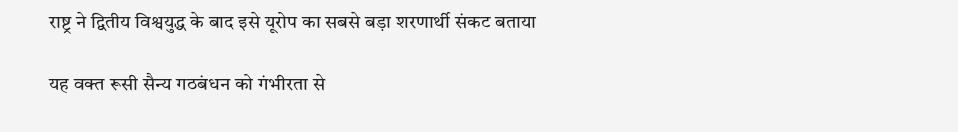राष्ट्र ने द्वितीय विश्वयुद्ध के बाद इसे यूरोप का सबसे बड़ा शरणार्थी संकट बताया

यह वक्त रूसी सैन्य गठबंधन को गंभीरता से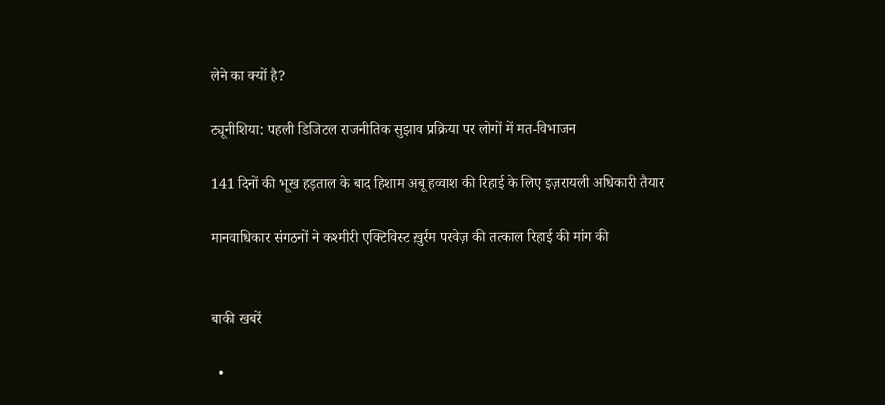लेने का क्यों है?

ट्यूनीशिया: पहली डिजिटल राजनीतिक सुझाव प्रक्रिया पर लोगों में मत-विभाजन

141 दिनों की भूख हड़ताल के बाद हिशाम अबू हव्वाश की रिहाई के लिए इज़रायली अधिकारी तैयार

मानवाधिकार संगठनों ने कश्मीरी एक्टिविस्ट ख़ुर्रम परवेज़ की तत्काल रिहाई की मांग की


बाकी खबरें

  •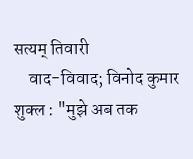सत्यम् तिवारी
    वाद-विवाद; विनोद कुमार शुक्ल : "मुझे अब तक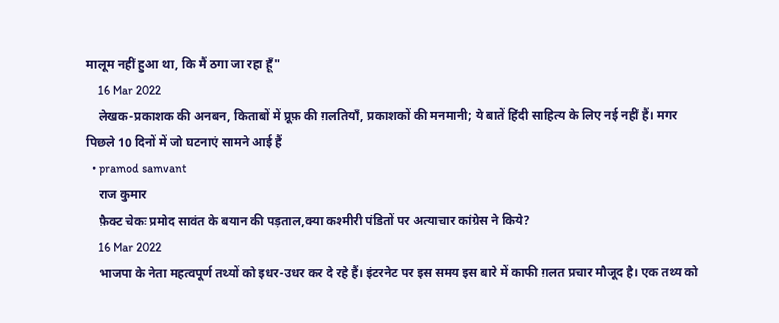मालूम नहीं हुआ था, कि मैं ठगा जा रहा हूँ"
    16 Mar 2022
    लेखक-प्रकाशक की अनबन, किताबों में प्रूफ़ की ग़लतियाँ, प्रकाशकों की मनमानी; ये बातें हिंदी साहित्य के लिए नई नहीं हैं। मगर पिछले 10 दिनों में जो घटनाएं सामने आई हैं
  • pramod samvant
    राज कुमार
    फ़ैक्ट चेकः प्रमोद सावंत के बयान की पड़ताल,क्या कश्मीरी पंडितों पर अत्याचार कांग्रेस ने किये?
    16 Mar 2022
    भाजपा के नेता महत्वपूर्ण तथ्यों को इधर-उधर कर दे रहे हैं। इंटरनेट पर इस समय इस बारे में काफी ग़लत प्रचार मौजूद है। एक तथ्य को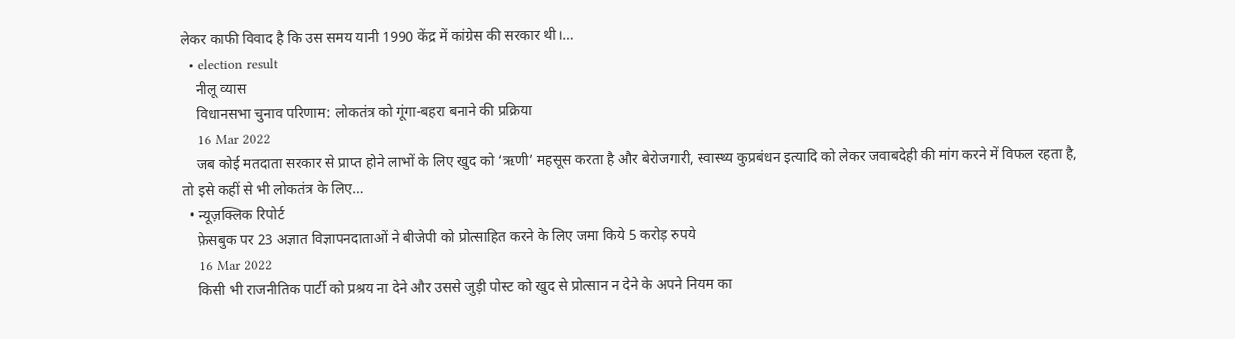लेकर काफी विवाद है कि उस समय यानी 1990 केंद्र में कांग्रेस की सरकार थी।…
  • election result
    नीलू व्यास
    विधानसभा चुनाव परिणाम: लोकतंत्र को गूंगा-बहरा बनाने की प्रक्रिया
    16 Mar 2022
    जब कोई मतदाता सरकार से प्राप्त होने लाभों के लिए खुद को ‘ऋणी’ महसूस करता है और बेरोजगारी, स्वास्थ्य कुप्रबंधन इत्यादि को लेकर जवाबदेही की मांग करने में विफल रहता है, तो इसे कहीं से भी लोकतंत्र के लिए…
  • न्यूज़क्लिक रिपोर्ट
    फ़ेसबुक पर 23 अज्ञात विज्ञापनदाताओं ने बीजेपी को प्रोत्साहित करने के लिए जमा किये 5 करोड़ रुपये
    16 Mar 2022
    किसी भी राजनीतिक पार्टी को प्रश्रय ना देने और उससे जुड़ी पोस्ट को खुद से प्रोत्सान न देने के अपने नियम का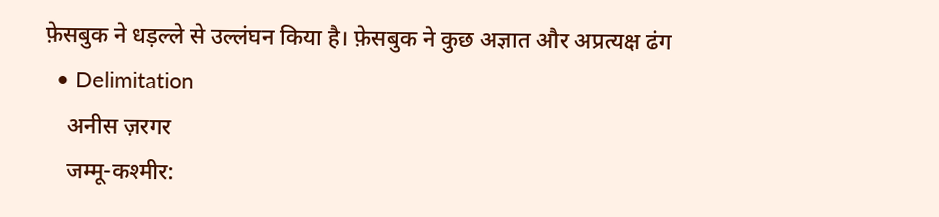फ़ेसबुक ने धड़ल्ले से उल्लंघन किया है। फ़ेसबुक ने कुछ अज्ञात और अप्रत्यक्ष ढंग
  • Delimitation
    अनीस ज़रगर
    जम्मू-कश्मीर: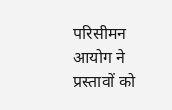परिसीमन आयोग ने प्रस्तावों को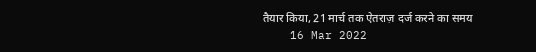तैयार किया, 21 मार्च तक ऐतराज़ दर्ज करने का समय
    16 Mar 2022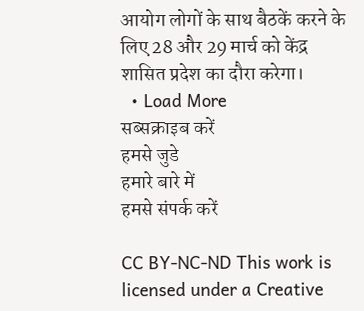आयोग लोगों के साथ बैठकें करने के लिए 28 और 29 मार्च को केंद्र शासित प्रदेश का दौरा करेगा।
  • Load More
सब्सक्राइब करें
हमसे जुडे
हमारे बारे में
हमसे संपर्क करें

CC BY-NC-ND This work is licensed under a Creative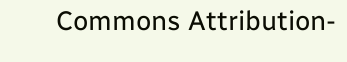Commons Attribution-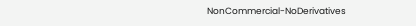NonCommercial-NoDerivatives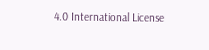4.0 International License